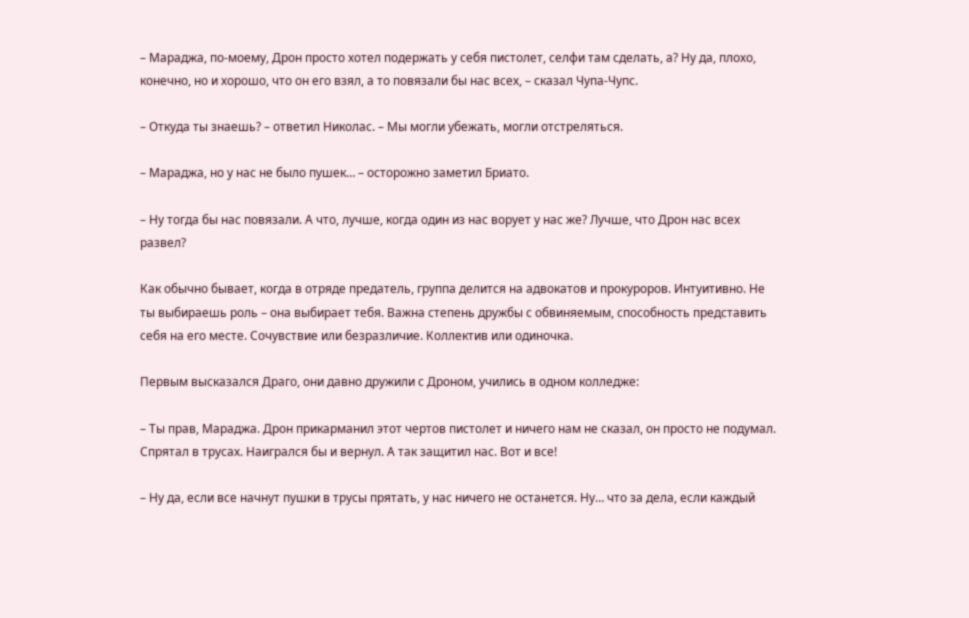– Мараджа, по-моему, Дрон просто хотел подержать у себя пистолет, селфи там сделать, а? Ну да, плохо, конечно, но и хорошо, что он его взял, а то повязали бы нас всех, – сказал Чупа-Чупс.

– Откуда ты знаешь? – ответил Николас. – Мы могли убежать, могли отстреляться.

– Мараджа, но у нас не было пушек… – осторожно заметил Бриато.

– Ну тогда бы нас повязали. А что, лучше, когда один из нас ворует у нас же? Лучше, что Дрон нас всех развел?

Как обычно бывает, когда в отряде предатель, группа делится на адвокатов и прокуроров. Интуитивно. Не ты выбираешь роль – она выбирает тебя. Важна степень дружбы с обвиняемым, способность представить себя на его месте. Сочувствие или безразличие. Коллектив или одиночка.

Первым высказался Драго, они давно дружили с Дроном, учились в одном колледже:

– Ты прав, Мараджа. Дрон прикарманил этот чертов пистолет и ничего нам не сказал, он просто не подумал. Спрятал в трусах. Наигрался бы и вернул. А так защитил нас. Вот и все!

– Ну да, если все начнут пушки в трусы прятать, у нас ничего не останется. Ну… что за дела, если каждый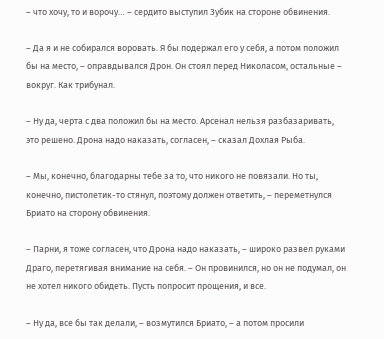– что хочу, то и ворочу… – сердито выступил Зубик на стороне обвинения.

– Да я и не собирался воровать. Я бы подержал его у себя, а потом положил бы на место, – оправдывался Дрон. Он стоял перед Николасом, остальные – вокруг. Как трибунал.

– Ну да, черта с два положил бы на место. Арсенал нельзя разбазаривать, это решено. Дрона надо наказать, согласен, – сказал Дохлая Рыба.

– Мы, конечно, благодарны тебе за то, что никого не повязали. Но ты, конечно, пистолетик-то стянул, поэтому должен ответить, – переметнулся Бриато на сторону обвинения.

– Парни, я тоже согласен, что Дрона надо наказать, – широко развел руками Драго, перетягивая внимание на себя. – Он провинился, но он не подумал, он не хотел никого обидеть. Пусть попросит прощения, и все.

– Ну да, все бы так делали, – возмутился Бриато, – а потом просили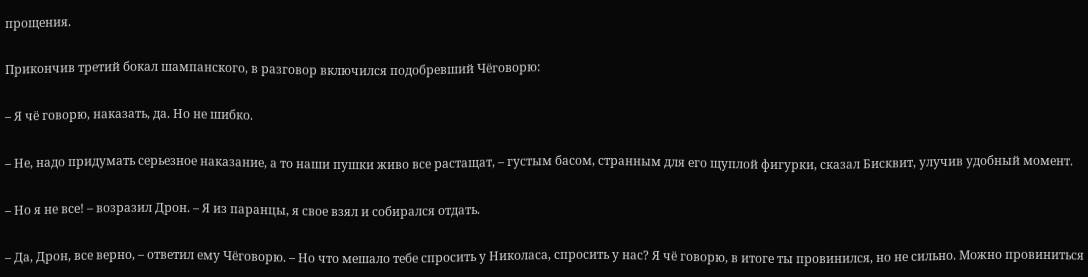прощения.

Прикончив третий бокал шампанского, в разговор включился подобревший Чёговорю:

– Я чё говорю, наказать, да. Но не шибко.

– Не, надо придумать серьезное наказание, а то наши пушки живо все растащат, – густым басом, странным для его щуплой фигурки, сказал Бисквит, улучив удобный момент.

– Но я не все! – возразил Дрон. – Я из паранцы, я свое взял и собирался отдать.

– Да, Дрон, все верно, – ответил ему Чёговорю. – Но что мешало тебе спросить у Николаса, спросить у нас? Я чё говорю, в итоге ты провинился, но не сильно. Можно провиниться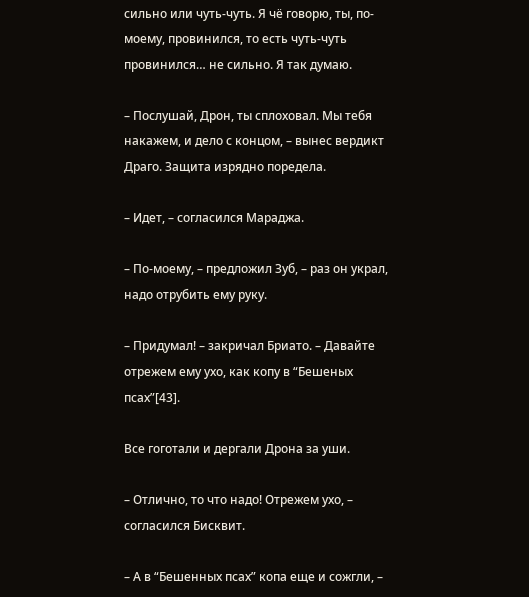сильно или чуть-чуть. Я чё говорю, ты, по-моему, провинился, то есть чуть-чуть провинился… не сильно. Я так думаю.

– Послушай, Дрон, ты сплоховал. Мы тебя накажем, и дело с концом, – вынес вердикт Драго. Защита изрядно поредела.

– Идет, – согласился Мараджа.

– По-моему, – предложил Зуб, – раз он украл, надо отрубить ему руку.

– Придумал! – закричал Бриато. – Давайте отрежем ему ухо, как копу в “Бешеных псах”[43].

Все гоготали и дергали Дрона за уши.

– Отлично, то что надо! Отрежем ухо, – согласился Бисквит.

– А в “Бешенных псах” копа еще и сожгли, –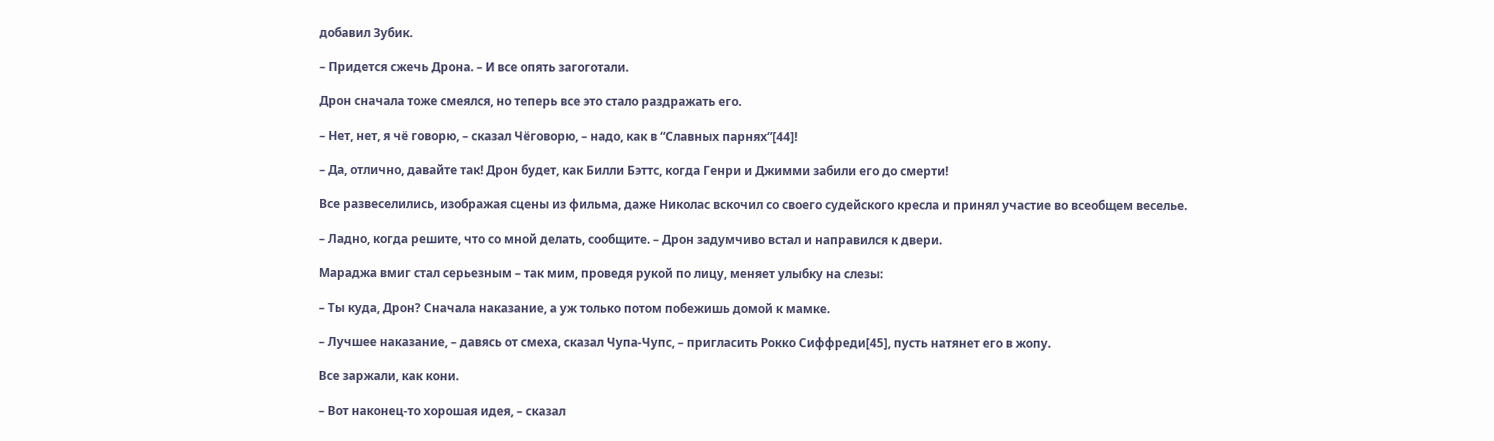добавил Зубик.

– Придется сжечь Дрона. – И все опять загоготали.

Дрон сначала тоже смеялся, но теперь все это стало раздражать его.

– Нет, нет, я чё говорю, – сказал Чёговорю, – надо, как в “Славных парнях”[44]!

– Да, отлично, давайте так! Дрон будет, как Билли Бэттс, когда Генри и Джимми забили его до смерти!

Все развеселились, изображая сцены из фильма, даже Николас вскочил со своего судейского кресла и принял участие во всеобщем веселье.

– Ладно, когда решите, что со мной делать, сообщите. – Дрон задумчиво встал и направился к двери.

Мараджа вмиг стал серьезным – так мим, проведя рукой по лицу, меняет улыбку на слезы:

– Ты куда, Дрон? Сначала наказание, а уж только потом побежишь домой к мамке.

– Лучшее наказание, – давясь от смеха, сказал Чупа-Чупс, – пригласить Рокко Сиффреди[45], пусть натянет его в жопу.

Все заржали, как кони.

– Вот наконец-то хорошая идея, – сказал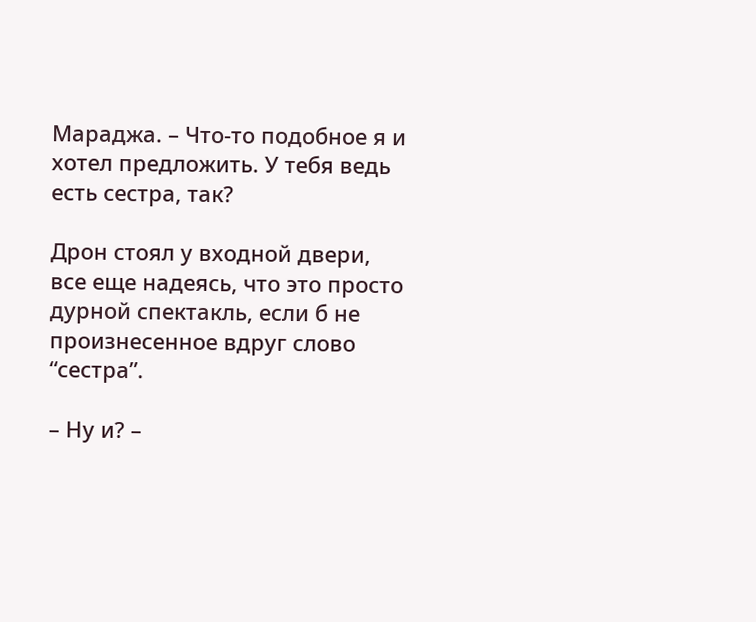Мараджа. – Что-то подобное я и хотел предложить. У тебя ведь есть сестра, так?

Дрон стоял у входной двери, все еще надеясь, что это просто дурной спектакль, если б не произнесенное вдруг слово “сестра”.

– Ну и? –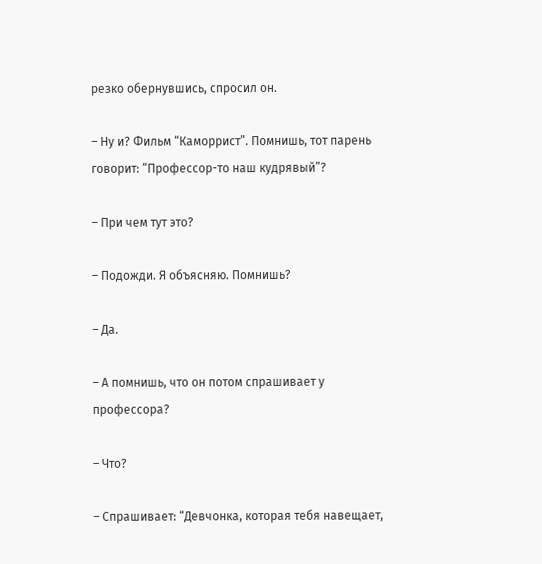резко обернувшись, спросил он.

– Ну и? Фильм “Каморрист”. Помнишь, тот парень говорит: “Профессор-то наш кудрявый”?

– При чем тут это?

– Подожди. Я объясняю. Помнишь?

– Да.

– А помнишь, что он потом спрашивает у профессора?

– Что?

– Спрашивает: “Девчонка, которая тебя навещает,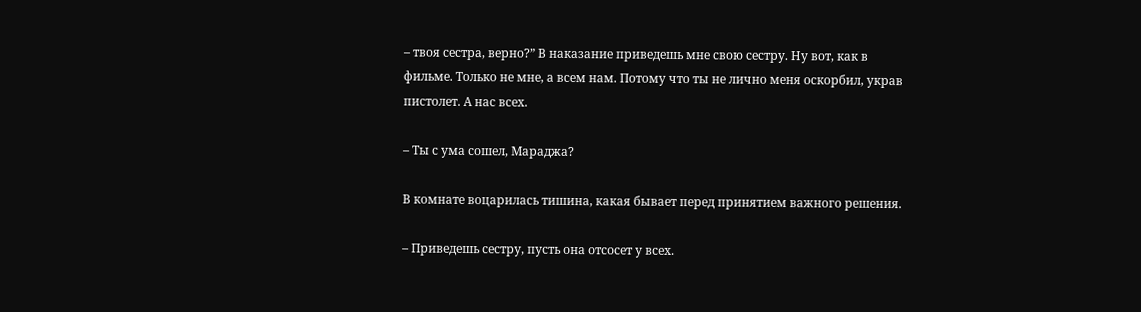– твоя сестра, верно?” В наказание приведешь мне свою сестру. Ну вот, как в фильме. Только не мне, а всем нам. Потому что ты не лично меня оскорбил, украв пистолет. А нас всех.

– Ты с ума сошел, Мараджа?

В комнате воцарилась тишина, какая бывает перед принятием важного решения.

– Приведешь сестру, пусть она отсосет у всех.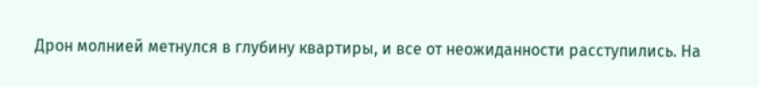Дрон молнией метнулся в глубину квартиры, и все от неожиданности расступились. На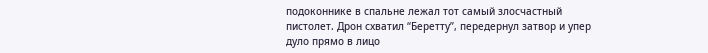подоконнике в спальне лежал тот самый злосчастный пистолет. Дрон схватил “Беретту”, передернул затвор и упер дуло прямо в лицо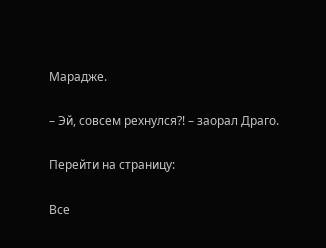Марадже.

– Эй, совсем рехнулся?! – заорал Драго.

Перейти на страницу:

Все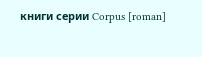книги серии Corpus [roman]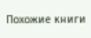Похожие книги